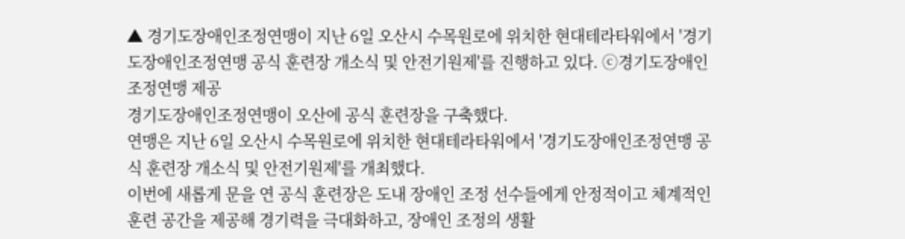▲ 경기도장애인조정연맹이 지난 6일 오산시 수목원로에 위치한 현대테라타워에서 '경기도장애인조정연맹 공식 훈련장 개소식 및 안전기원제'를 진행하고 있다. ⓒ경기도장애인조정연맹 제공
경기도장애인조정연맹이 오산에 공식 훈련장을 구축했다.
연맹은 지난 6일 오산시 수목원로에 위치한 현대테라타워에서 '경기도장애인조정연맹 공식 훈련장 개소식 및 안전기원제'를 개최했다.
이번에 새롭게 문을 연 공식 훈련장은 도내 장애인 조정 선수들에게 안정적이고 체계적인 훈련 공간을 제공해 경기력을 극대화하고, 장애인 조정의 생활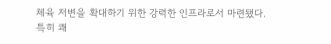체육 저변을 확대하기 위한 강력한 인프라로서 마련됐다.
특히 쾌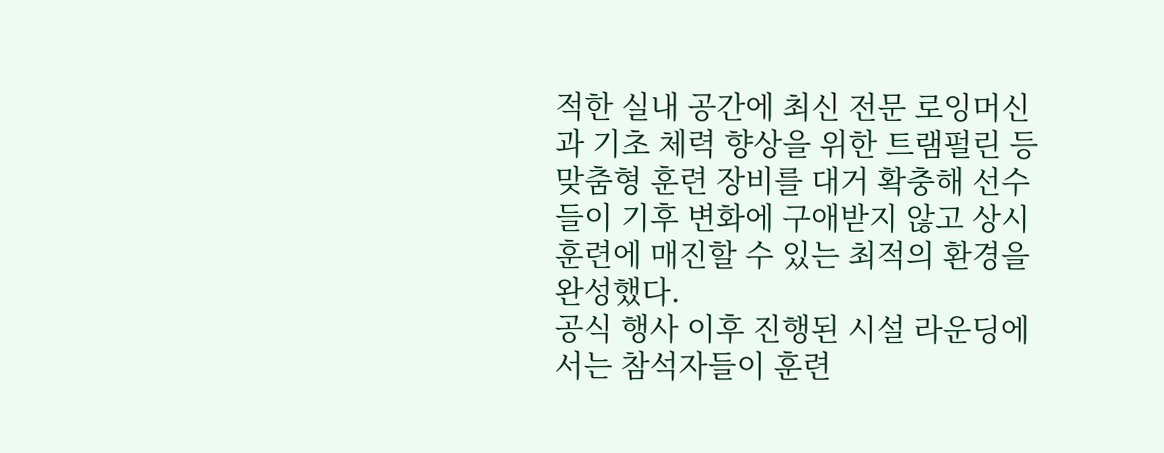적한 실내 공간에 최신 전문 로잉머신과 기초 체력 향상을 위한 트램펄린 등 맞춤형 훈련 장비를 대거 확충해 선수들이 기후 변화에 구애받지 않고 상시 훈련에 매진할 수 있는 최적의 환경을 완성했다.
공식 행사 이후 진행된 시설 라운딩에서는 참석자들이 훈련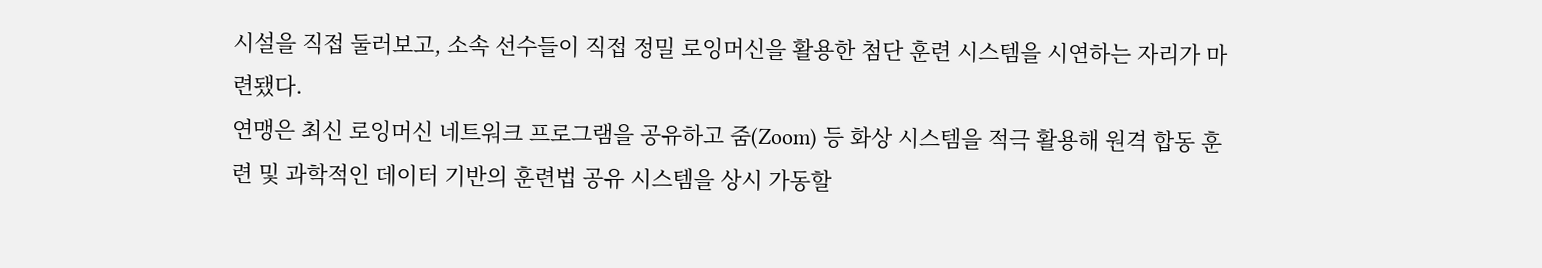시설을 직접 둘러보고, 소속 선수들이 직접 정밀 로잉머신을 활용한 첨단 훈련 시스템을 시연하는 자리가 마련됐다.
연맹은 최신 로잉머신 네트워크 프로그램을 공유하고 줌(Zoom) 등 화상 시스템을 적극 활용해 원격 합동 훈련 및 과학적인 데이터 기반의 훈련법 공유 시스템을 상시 가동할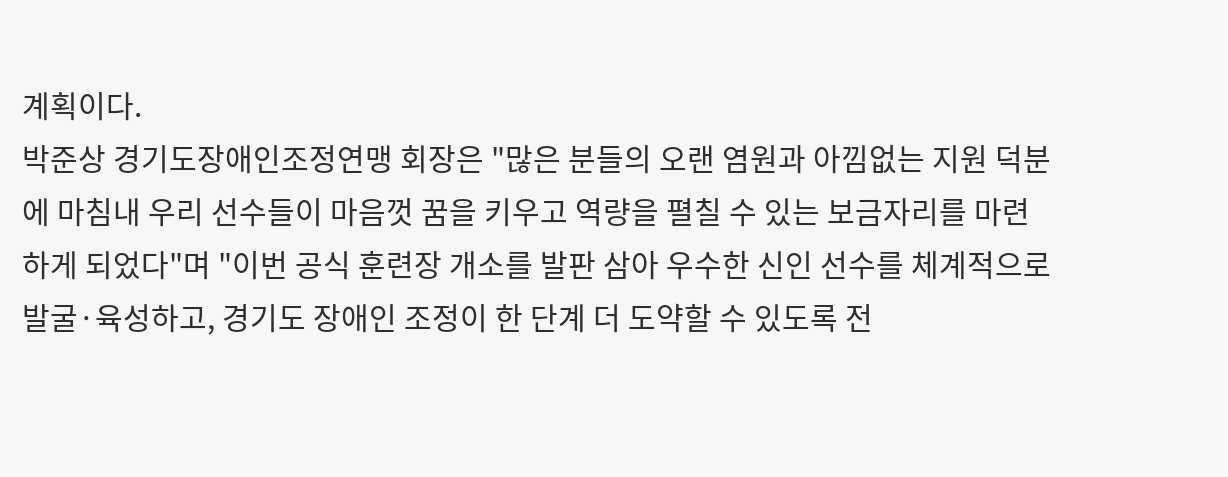계획이다.
박준상 경기도장애인조정연맹 회장은 "많은 분들의 오랜 염원과 아낌없는 지원 덕분에 마침내 우리 선수들이 마음껏 꿈을 키우고 역량을 펼칠 수 있는 보금자리를 마련하게 되었다"며 "이번 공식 훈련장 개소를 발판 삼아 우수한 신인 선수를 체계적으로 발굴·육성하고, 경기도 장애인 조정이 한 단계 더 도약할 수 있도록 전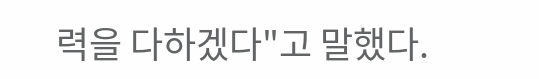력을 다하겠다"고 말했다.